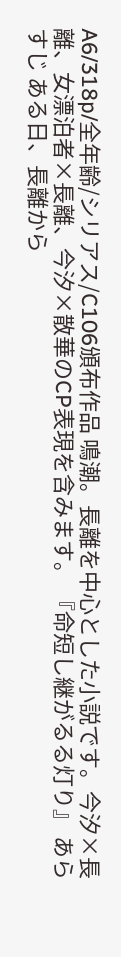A6/318p/全年齢/シリアス/C106頒布作品 鳴潮。長離を中心とした小説です。今汐×長離、女漂泊者×長離、今汐×散華のCP表現を含みます。 『命短し継がるる灯り』 あらすじ ある日、長離から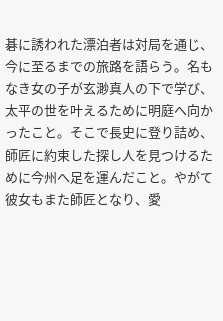碁に誘われた漂泊者は対局を通じ、今に至るまでの旅路を語らう。名もなき女の子が玄渺真人の下で学び、太平の世を叶えるために明庭へ向かったこと。そこで長史に登り詰め、師匠に約束した探し人を見つけるために今州へ足を運んだこと。やがて彼女もまた師匠となり、愛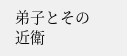弟子とその近衛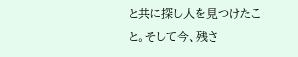と共に探し人を見つけたこと。そして今、残さ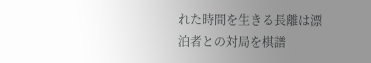れた時間を生きる長離は漂泊者との対局を棋譜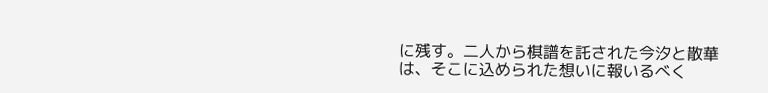に残す。二人から棋譜を託された今汐と散華は、そこに込められた想いに報いるべく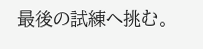最後の試練へ挑む。